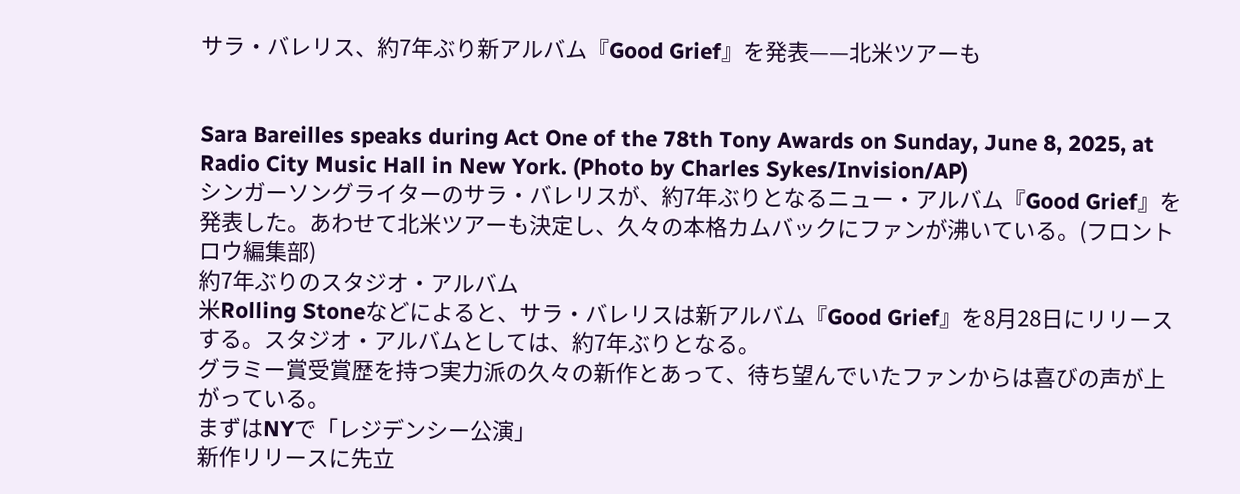サラ・バレリス、約7年ぶり新アルバム『Good Grief』を発表——北米ツアーも


Sara Bareilles speaks during Act One of the 78th Tony Awards on Sunday, June 8, 2025, at Radio City Music Hall in New York. (Photo by Charles Sykes/Invision/AP)
シンガーソングライターのサラ・バレリスが、約7年ぶりとなるニュー・アルバム『Good Grief』を発表した。あわせて北米ツアーも決定し、久々の本格カムバックにファンが沸いている。(フロントロウ編集部)
約7年ぶりのスタジオ・アルバム
米Rolling Stoneなどによると、サラ・バレリスは新アルバム『Good Grief』を8月28日にリリースする。スタジオ・アルバムとしては、約7年ぶりとなる。
グラミー賞受賞歴を持つ実力派の久々の新作とあって、待ち望んでいたファンからは喜びの声が上がっている。
まずはNYで「レジデンシー公演」
新作リリースに先立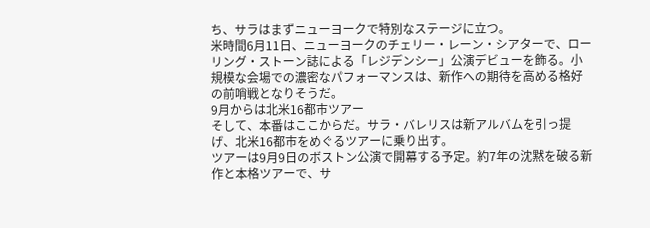ち、サラはまずニューヨークで特別なステージに立つ。
米時間6月11日、ニューヨークのチェリー・レーン・シアターで、ローリング・ストーン誌による「レジデンシー」公演デビューを飾る。小規模な会場での濃密なパフォーマンスは、新作への期待を高める格好の前哨戦となりそうだ。
9月からは北米16都市ツアー
そして、本番はここからだ。サラ・バレリスは新アルバムを引っ提げ、北米16都市をめぐるツアーに乗り出す。
ツアーは9月9日のボストン公演で開幕する予定。約7年の沈黙を破る新作と本格ツアーで、サ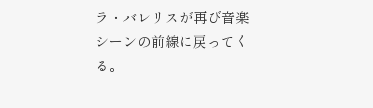ラ・バレリスが再び音楽シーンの前線に戻ってくる。